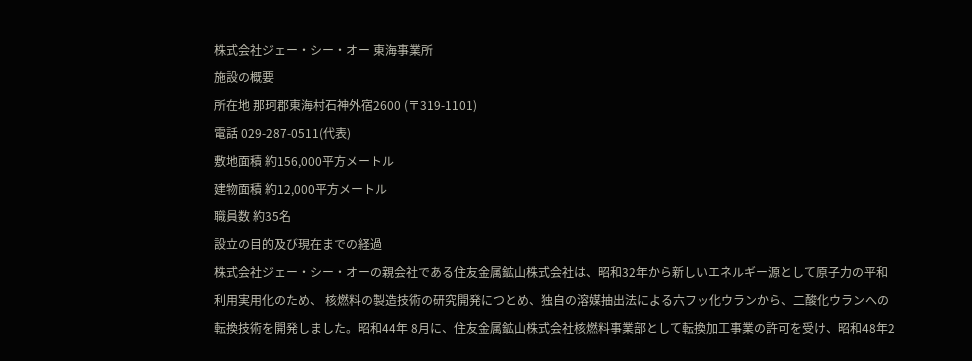株式会社ジェー・シー・オー 東海事業所
施設の概要
所在地 那珂郡東海村石神外宿2600 (〒319-1101)
電話 029-287-0511(代表)
敷地面積 約156,000平方メートル
建物面積 約12,000平方メートル
職員数 約35名
設立の目的及び現在までの経過
株式会社ジェー・シー・オーの親会社である住友金属鉱山株式会社は、昭和32年から新しいエネルギー源として原子力の平和利用実用化のため、 核燃料の製造技術の研究開発につとめ、独自の溶媒抽出法による六フッ化ウランから、二酸化ウランへの転換技術を開発しました。昭和44年 8月に、住友金属鉱山株式会社核燃料事業部として転換加工事業の許可を受け、昭和48年2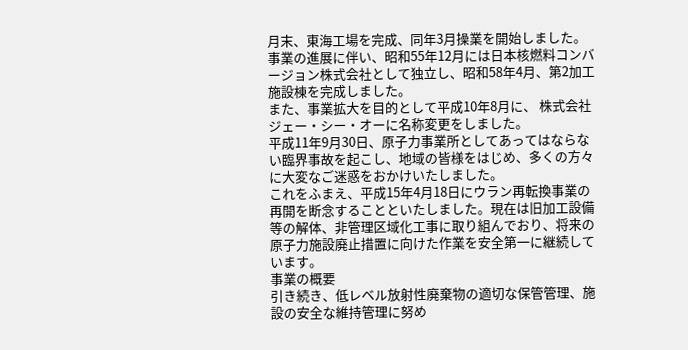月末、東海工場を完成、同年3月操業を開始しました。事業の進展に伴い、昭和55年12月には日本核燃料コンバージョン株式会社として独立し、昭和58年4月、第2加工施設棟を完成しました。
また、事業拡大を目的として平成10年8月に、 株式会社ジェー・シー・オーに名称変更をしました。
平成11年9月30日、原子力事業所としてあってはならない臨界事故を起こし、地域の皆様をはじめ、多くの方々に大変なご迷惑をおかけいたしました。
これをふまえ、平成15年4月18日にウラン再転換事業の再開を断念することといたしました。現在は旧加工設備等の解体、非管理区域化工事に取り組んでおり、将来の原子力施設廃止措置に向けた作業を安全第一に継続しています。
事業の概要
引き続き、低レベル放射性廃棄物の適切な保管管理、施設の安全な維持管理に努め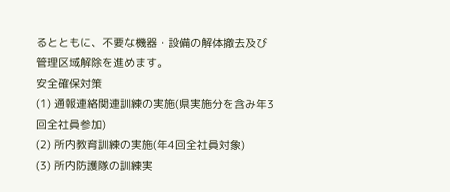るとともに、不要な機器・設備の解体撤去及び管理区域解除を進めます。
安全確保対策
(1) 通報連絡関連訓練の実施(県実施分を含み年3回全社員参加)
(2) 所内教育訓練の実施(年4回全社員対象)
(3) 所内防護隊の訓練実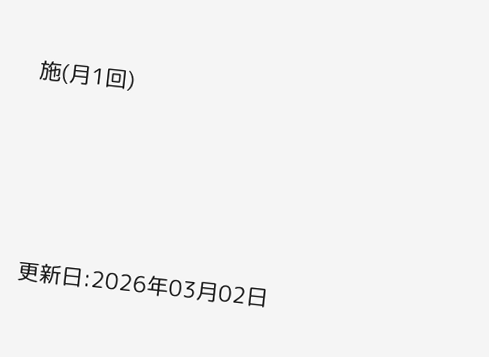施(月1回)




更新日:2026年03月02日